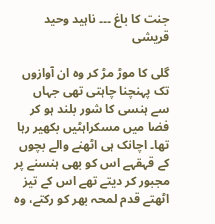جنت کا باغ ۔۔۔ ناہید وحید قریشی

گلی کا موڑ مڑ کر وہ ان آوازوں تک پہنچنا چاہتی تھی جہاں سے ہنسی کا شور بلند ہو کر فضا میں مسکراہٹیں بکھیر رہا تھا۔ اچانک ہی اٹھنے والے بچوں کے قہقہے اس کو بھی ہنسنے پر مجبور کر دیتے تھے اس کے تیز اٹھتے قدم لمحہ بھر کو رکتے، وہ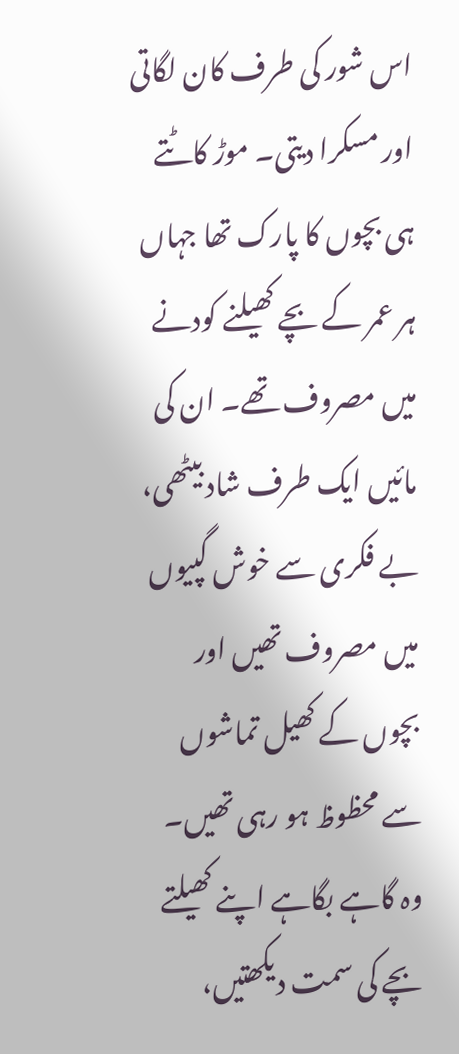اس شور کی طرف کان لگاتی اور مسکرا دیتی۔ موڑ کاٹتے ہی بچوں کا پارک تھا جہاں ہر عمر کے بچے کھیلنے کودنے میں مصروف تھے۔ ان کی مائیں ایک طرف شاد بیٹھی، بے فکری سے خوش گپیوں میں مصروف تھیں اور بچوں کے کھیل تماشوں سے محظوظ ہو رہی تھیں۔ وہ گاہے بگاہے اپنے کھیلتے بچے کی سمت دیکھتیں،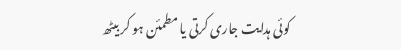کوئی ہدایت جاری کرتی یا مطمئن ہو کر بیٹھ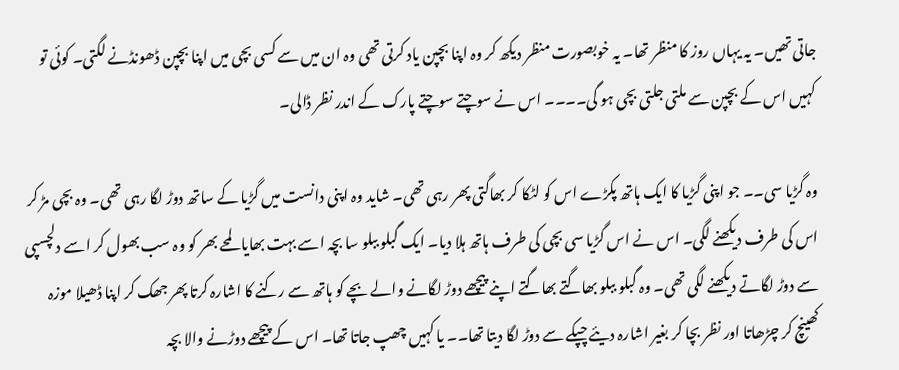جاتی تھیں۔ یہ یہاں روز کا منظر تھا۔ یہ خوبصورت منظر دیکھ کر وہ اپنا بچپن یاد کرتی تھی وہ ان میں سے کسی بچی میں اپنا بچپن ڈھونڈنے لگتی۔ کوئی تو کہیں اس کے بچپن سے ملتی جلتی بچی ہو گی۔۔۔۔ اس نے سوچتے سوچتے پارک کے اندر نظر ڈالی۔

وہ گڑیا سی۔۔ جو اپنی گڑیا کا ایک ہاتھ پکڑے اس کو لٹکا کر بھاگتی پھر رہی تھی۔ شاید وہ اپنی دانست میں گڑیا کے ساتھ دوڑ لگا رہی تھی۔ وہ بچی مڑ کر اس کی طرف دیکھنے لگی۔ اس نے اس گڑیا سی بچی کی طرف ہاتھ ہلا دیا۔ ایک گبلو ببلو سا بچہ اسے بہت بھایا لمحے بھر کو وہ سب بھول کر اسے دلچسپی سے دوڑ لگاتے دیکھنے لگی تھی۔ وہ گبلو ببلو بھاگتے بھاگتے اپنے پیچھے دوڑ لگانے والے بچے کو ہاتھ سے رکنے کا اشارہ کرتا پھر جھک کر اپنا ڈھیلا موزہ کھینچ کر چڑھاتا اور نظر بچا کر بغیر اشارہ دیئے چپکے سے دوڑ لگا دیتا تھا۔۔ یا کہیں چھپ جاتا تھا۔ اس کے پیچھے دوڑنے والا بچہ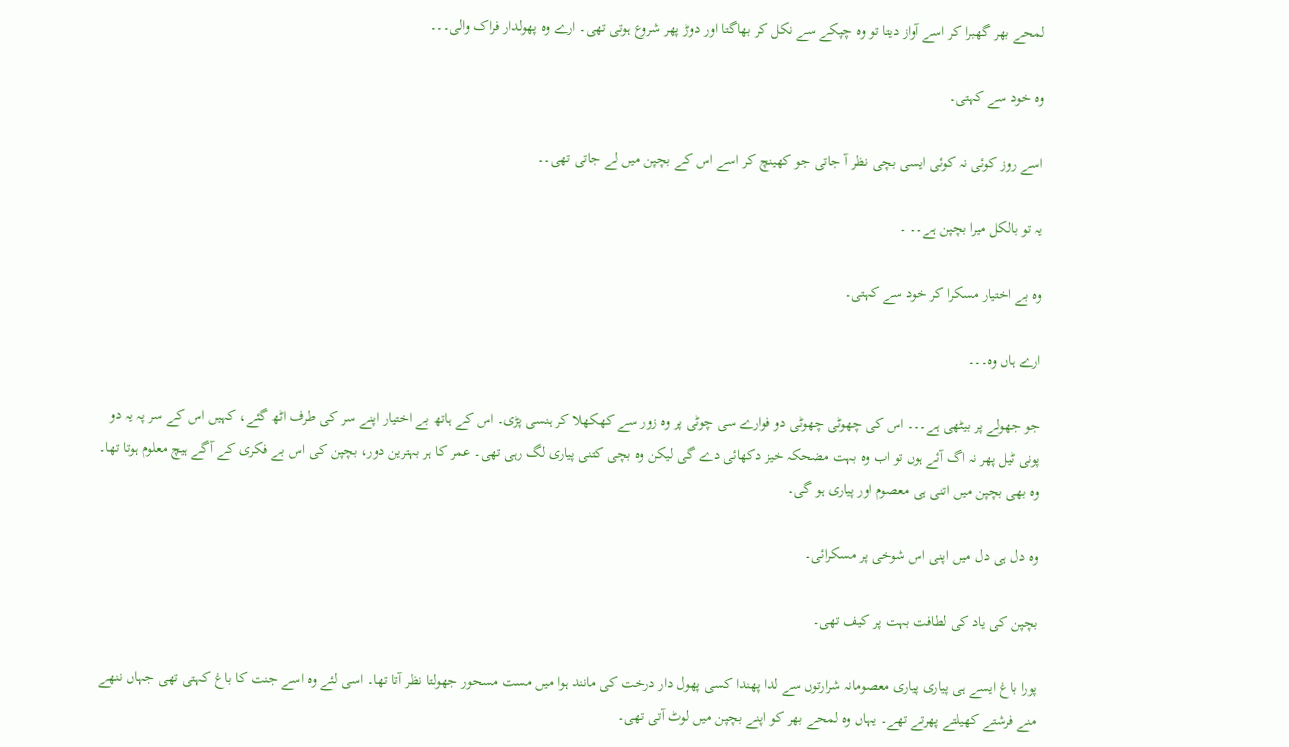لمحے بھر گھبرا کر اسے آواز دیتا تو وہ چپکے سے نکل کر بھاگتا اور دوڑ پھر شروع ہوتی تھی۔ ارے وہ پھولدار فراک والی۔۔۔

وہ خود سے کہتی۔

اسے روز کوئی نہ کوئی ایسی بچی نظر آ جاتی جو کھینچ کر اسے اس کے بچپن میں لے جاتی تھی۔۔

یہ تو بالکل میرا بچپن ہے۔۔ ۔

وہ بے اختیار مسکرا کر خود سے کہتی۔

ارے ہاں وہ۔۔۔

جو جھولے پر بیٹھی ہے۔۔۔ اس کی چھوٹی چھوٹی دو فوارے سی چوٹی پر وہ زور سے کھکھلا کر ہنسی پڑی۔ اس کے ہاتھ بے اختیار اپنے سر کی طرف اٹھ گئے، کہیں اس کے سر پہ یہ دو پونی ٹیل پھر نہ اگ آئے ہوں تو اب وہ بہت مضحکہ خیز دکھائی دے گی لیکن وہ بچی کتنی پیاری لگ رہی تھی۔ عمر کا ہر بہترین دور، بچپن کی اس بے فکری کے آگے ہیچ معلوم ہوتا تھا۔ وہ بھی بچپن میں اتنی ہی معصوم اور پیاری ہو گی۔

وہ دل ہی دل میں اپنی اس شوخی پر مسکرائی۔

بچپن کی یاد کی لطافت بہت پر کیف تھی۔

پورا باغ ایسے ہی پیاری پیاری معصومانہ شرارتوں سے لدا پھندا کسی پھول دار درخت کی مانند ہوا میں مست مسحور جھولتا نظر آتا تھا۔ اسی لئے وہ اسے جنت کا باغ کہتی تھی جہاں ننھے منے فرشتے کھیلتے پھرتے تھے۔ یہاں وہ لمحے بھر کو اپنے بچپن میں لوٹ آتی تھی۔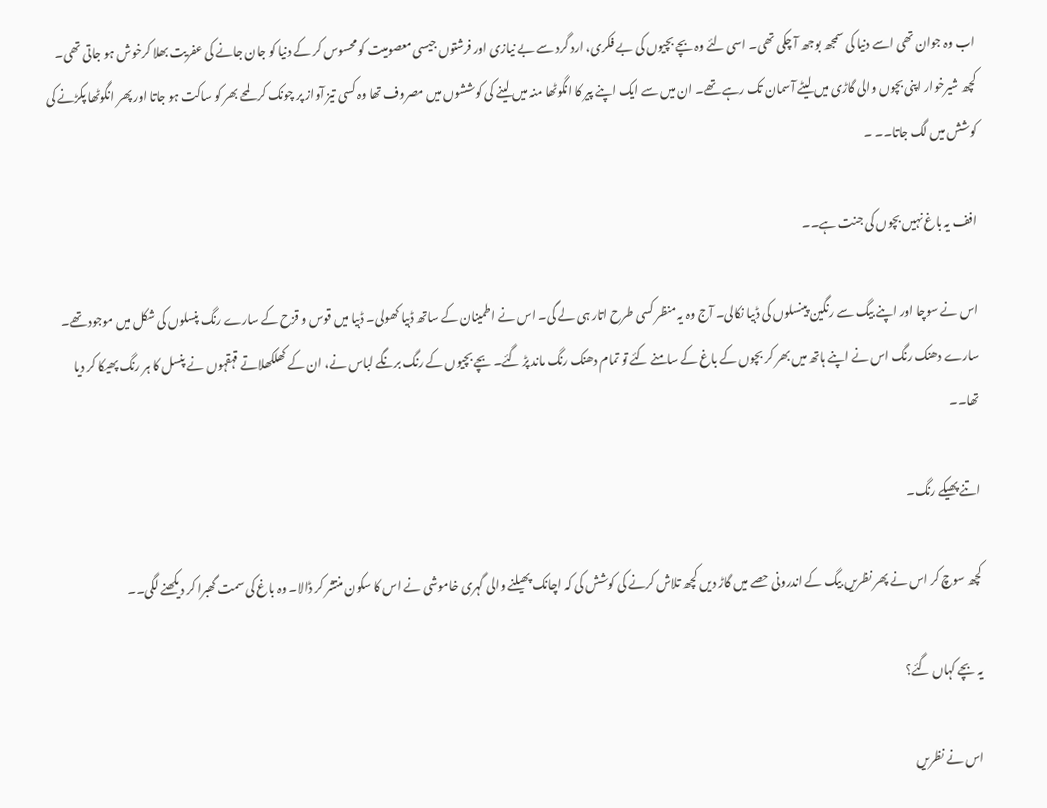اب وہ جوان تھی اسے دنیا کی سمجھ بوجھ آ چکی تھی۔ اسی لئے وہ بچے بچیوں کی بے فکری، ارد گرد سے بے نیازی اور فرشتوں جیسی معصومیت کو محسوس کر کے دنیا کو جان جانے کی عفریت بھلا کرخوش ہو جاتی تھی۔ کچھ شیرخوار اپنی بچوں والی گاڑی میں لیٹے آسمان تک رہے تھے۔ ان میں سے ایک اپنے پیر کا انگوٹھا منہ میں لینے کی کوششوں میں مصروف تھا وہ کسی تیز آواز پر چونک کر لمحے بھر کو ساکت ہو جاتا اور پھر انگوٹھا پکڑنے کی کوشش میں لگ جاتا۔۔ ۔

افف یہ باغ نہیں بچوں کی جنت ہے۔۔

اس نے سوچا اور اپنے بیگ سے رنگین پینسلوں کی ڈبیا نکالی۔ آج وہ یہ منظر کسی طرح اتار ہی لے گی۔ اس نے اطمینان کے ساتھ ڈبیا کھولی۔ ڈبیا میں قوس و قزح کے سارے رنگ پنسلوں کی شکل میں موجود تھے۔ سارے دھنک رنگ اس نے اپنے ہاتھ میں بھر کر بچوں کے باغ کے سامنے کئے تو تمام دھنک رنگ ماند پڑ گئے۔ بچے بچیوں کے رنگ برنگے لباس نے، ان کے کھلکھلاتے قہقہوں نے پنسل کا ہر رنگ پھیکا کر دیا تھا۔۔

اتنے پھیکے رنگ۔

کچھ سوچ کر اس نے پھر نظریں بیگ کے اندرونی حصے میں گاڑ دیں کچھ تلاش کرنے کی کوشش کی کہ اچانک پھیلنے والی گہری خاموشی نے اس کا سکون منتشر کر ڈالا۔ وہ باغ کی سمت گھبرا کر دیکھنے لگی۔۔

یہ بچے کہاں گئے؟

اس نے نظریں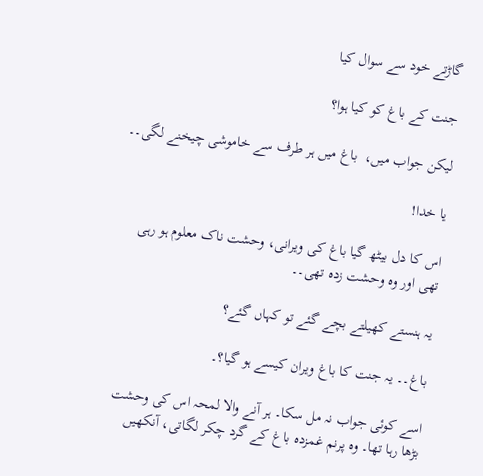گاڑتے خود سے سوال کیا

جنت کے باغ کو کیا ہوا؟

لیکن جواب میں،  باغ میں ہر طرف سے خاموشی چیخنے لگی۔۔

یا خدا!

اس کا دل بیٹھ گیا باغ کی ویرانی، وحشت ناک معلوم ہو رہی تھی اور وہ وحشت زدہ تھی۔۔

یہ ہنستے کھیلتے بچے گئے تو کہاں گئے؟

باغ۔۔ یہ جنت کا باغ ویران کیسے ہو گیا؟۔

اسے کوئی جواب نہ مل سکا۔ ہر آنے والا لمحہ اس کی وحشت بڑھا رہا تھا۔ وہ پرنم غمزدہ باغ کے گرد چکر لگاتی، آنکھیں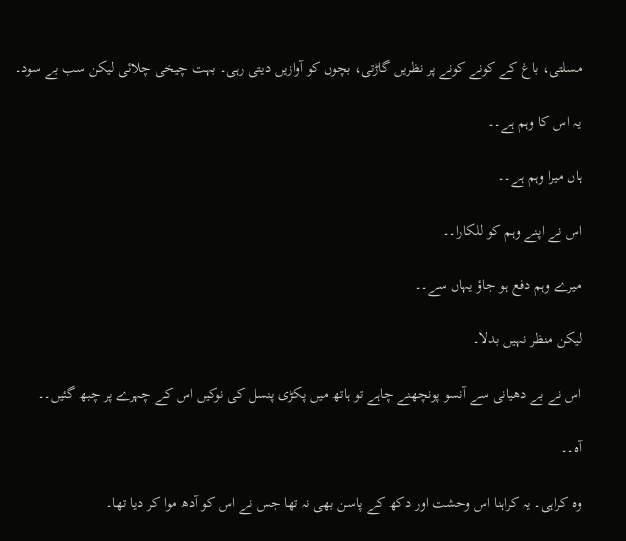مسلتی، باغ کے کونے کونے پر نظریں گاڑتی، بچوں کو آوازیں دیتی رہی۔ بہت چیخی چلائی لیکن سب بے سود۔

یہ اس کا وہم ہے۔۔

ہاں میرا وہم ہے۔۔

اس نے اپنے وہم کو للکارا۔۔

میرے وہم دفع ہو جاؤ یہاں سے۔۔

لیکن منظر نہیں بدلا۔

اس نے بے دھیانی سے آنسو پونچھنے چاہے تو ہاتھ میں پکڑی پنسل کی نوکیں اس کے چہرے پر چبھ گئیں۔۔

آہ۔۔

وہ کراہی۔ یہ کراہنا اس وحشت اور دکھ کے پاسن بھی نہ تھا جس نے اس کو آدھ موا کر دیا تھا۔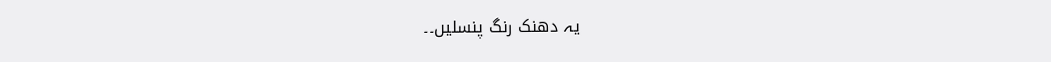یہ دھنک رنگ پنسلیں۔۔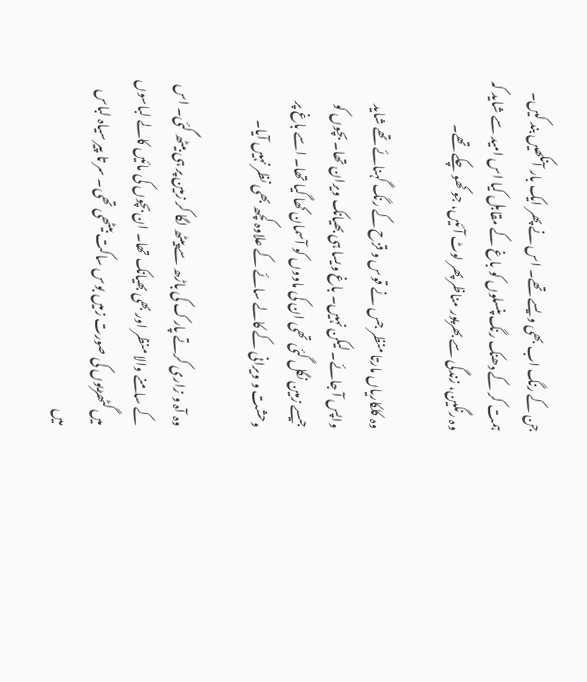جن کے رنگ اب بھی ویسے تھے۔ اس نے پھر ایک بار آنکھیں بند کیں۔ ہمت کر کے دھنک رنگ پنسلوں کو باغ کے مقابل کیا اس امید سے شاید کہ وہ رنگین، زندگی سے بھرپور مناظر پھر لوٹ آئیں، جو کھو چکے تھے۔

وہ کلکاریاں مارتا منظر جس نے قوس و قزح کے رنگ گہنائے تھے شاید واپس آ جائے۔ لیکن نہیں۔ باغ ویسا ہی بھیانک ویران تھا۔ بچوں کو جیسے زمین نگل گئی تھی ان کی ماووں کو آسمان کھا گیا تھا۔ اسے باغ پر وحشت و ویرانی کے کالے سائے کے علاوہ کچھ بھی نظر نہیں آیا۔

وہ آہ و زاری کرتے پارک کی باڑھ سے پیٹھ لگا کر زمین پر ہی بیٹھ گئی۔ اس کے سامنے والا منظر اور بھی بھیانک تھا۔ ان بچوں کی مائیں کالے لباسوں میں گٹھڑیوں کی صورت زمیں بوس ساکت بیٹھی تھی۔ سر تا پیر سیاہ لباس میں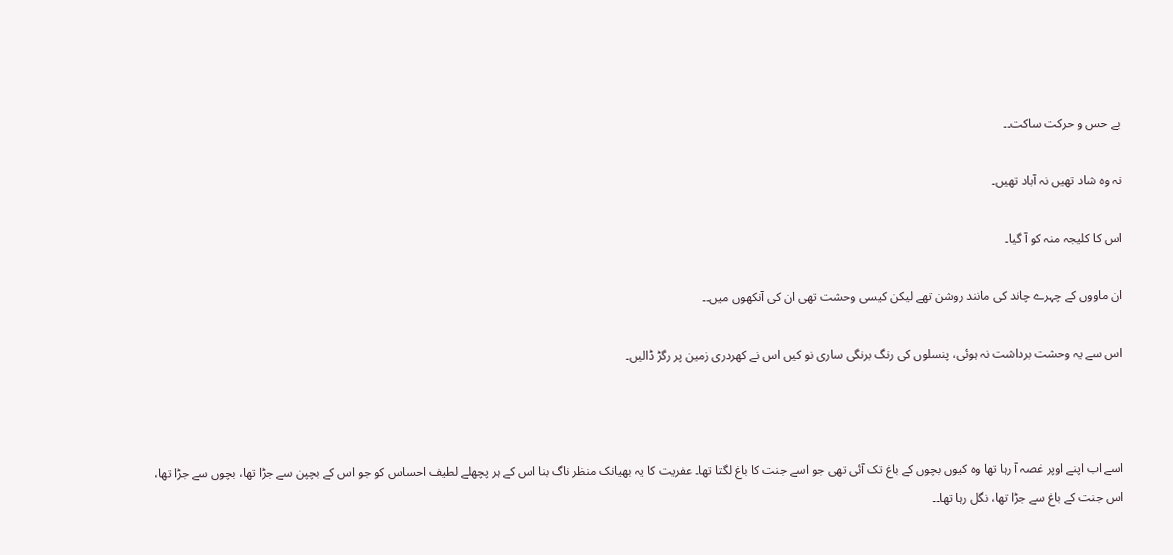بے حس و حرکت ساکت۔۔

نہ وہ شاد تھیں نہ آباد تھیں۔

اس کا کلیجہ منہ کو آ گیا۔

ان ماووں کے چہرے چاند کی مانند روشن تھے لیکن کیسی وحشت تھی ان کی آنکھوں میں۔۔

اس سے یہ وحشت برداشت نہ ہوئی، پنسلوں کی رنگ برنگی ساری نو کیں اس نے کھردری زمین پر رگڑ ڈالیں۔



اسے اب اپنے اوپر غصہ آ رہا تھا وہ کیوں بچوں کے باغ تک آئی تھی جو اسے جنت کا باغ لگتا تھا۔ عفریت کا یہ بھیانک منظر ناگ بنا اس کے ہر پچھلے لطیف احساس کو جو اس کے بچپن سے جڑا تھا، بچوں سے جڑا تھا، اس جنت کے باغ سے جڑا تھا، نگل رہا تھا۔۔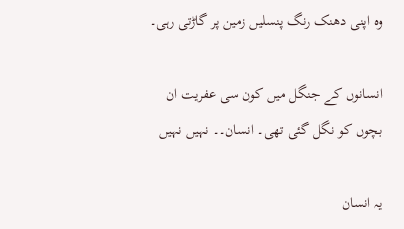وہ اپنی دھنک رنگ پنسلیں زمین پر گاڑتی رہی۔

انسانوں کے جنگل میں کون سی عفریت ان بچوں کو نگل گئی تھی۔ انسان۔۔ نہیں نہیں

یہ انسان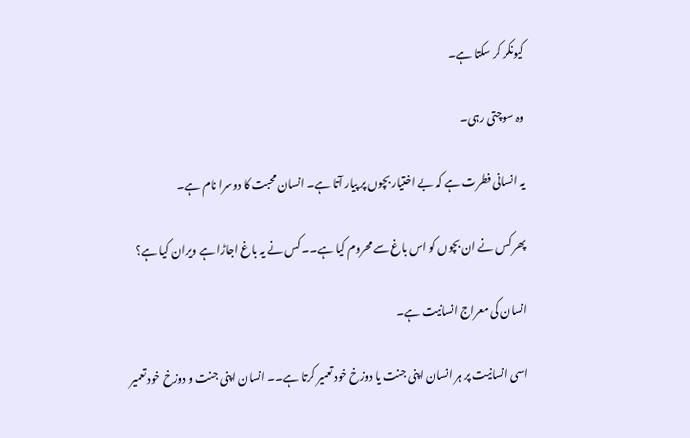کیونکر کر سکتا ہے۔

وہ سوچتی رہی۔

یہ انسانی فطرت ہے کہ بے اختیار بچوں پر پیار آتا ہے۔ انسان محبت کا دوسرا نام ہے۔

پھر کس نے ان بچوں کو اس باغ سے محروم کیا ہے۔۔ کس نے یہ باغ اجاڑا ہے ویران کیا ہے؟

انسان کی معراج انسانیت ہے۔

اسی انسانیت پر ہر انسان اپنی جنت یا دوزخ خود تعمیر کرتا ہے۔۔ انسان اپنی جنت و دوزخ خود تعمیر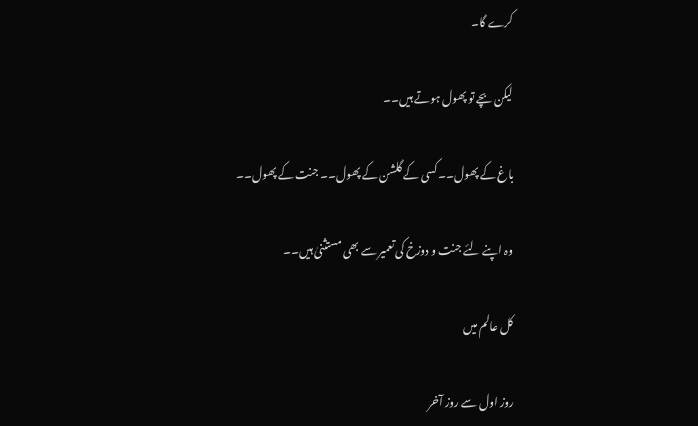کرے گا۔

لیکن بچے تو پھول ہوتے ہیں۔۔

باغ کے پھول۔۔ کسی کے گلشن کے پھول۔۔ جنت کے پھول۔۔

وہ اپنے لئے جنت و دوزخ کی تعمیر سے بھی مستثنیٰ ہیں۔۔

کل عالم میں

روز اول سے روز آخر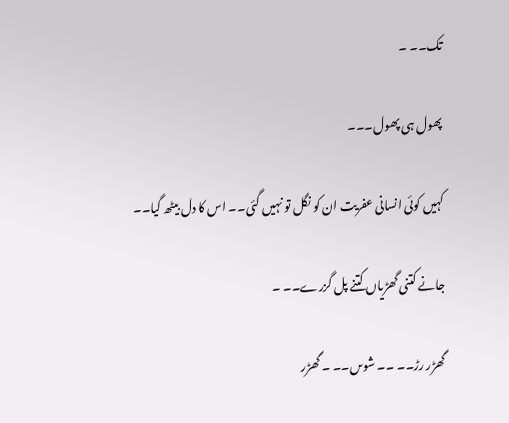تک۔۔ ۔

پھول ہی پھول۔۔۔

کہیں کوئی انسانی عفریت ان کو نگل تو نہیں گئی۔۔ اس کا دل بیٹھ گیا۔۔

جانے کتنی گھڑیاں کتنے پل گزرے۔۔ ۔

گھڑر رڑ۔۔ ۔۔ شوںں۔۔ ۔ گھڑر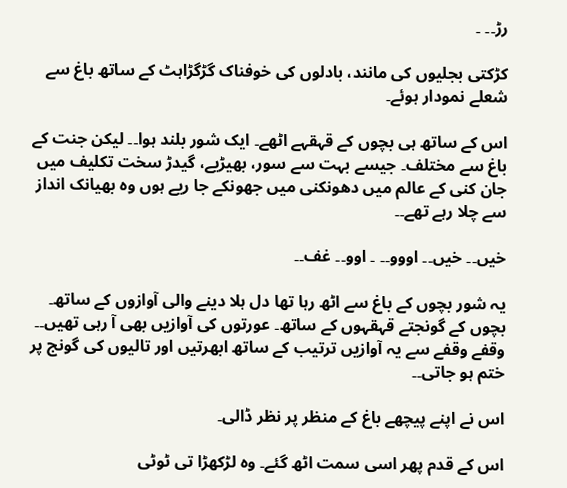رڑ۔۔ ۔

کڑکتی بجلیوں کی مانند، بادلوں کی خوفناک گڑگڑاہٹ کے ساتھ باغ سے شعلے نمودار ہوئے۔

اس کے ساتھ ہی بچوں کے قہقہے اٹھے۔ ایک شور بلند ہوا۔۔ لیکن جنت کے باغ سے مختلف۔ جیسے بہت سے سور، بھیڑیے، گیدڑ سخت تکلیف میں جان کنی کے عالم میں دھونکنی میں جھونکے جا ریے ہوں وہ بھیانک انداز سے چلا رہے تھے۔۔

خیں۔۔ خیں۔۔ اووو۔۔ ۔ اوو۔۔ غف۔۔

یہ شور بچوں کے باغ سے اٹھ رہا تھا دل ہلا دینے والی آوازوں کے ساتھ۔ بچوں کے گونجتے قہقہوں کے ساتھ۔ عورتوں کی آوازیں بھی آ رہی تھیں۔۔ وقفے وقفے سے یہ آوازیں ترتیب کے ساتھ ابھرتیں اور تالیوں کی گونج پر ختم ہو جاتی۔۔

اس نے اپنے پیچھے باغ کے منظر پر نظر ڈالی۔

اس کے قدم پھر اسی سمت اٹھ گئے۔ وہ لڑکھڑا تی ٹوٹی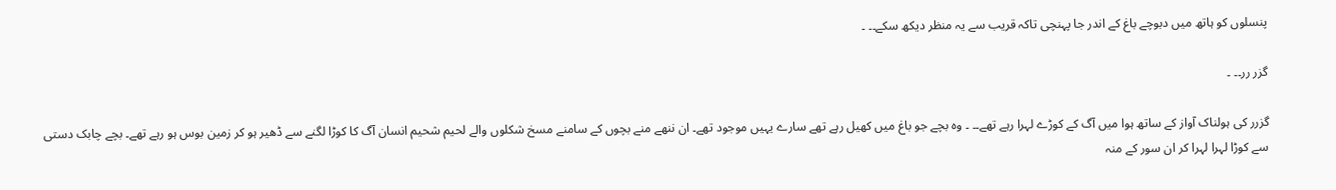پنسلوں کو ہاتھ میں دبوچے باغ کے اندر جا پہنچی تاکہ قریب سے یہ منظر دیکھ سکے۔۔ ۔

گزر رر۔۔ ۔

گزرر کی ہولناک آواز کے ساتھ ہوا میں آگ کے کوڑے لہرا رہے تھے۔۔ ۔ وہ بچے جو باغ میں کھیل رہے تھے سارے یہیں موجود تھے۔ ان ننھے منے بچوں کے سامنے مسخ شکلوں والے لحیم شحیم انسان آگ کا کوڑا لگنے سے ڈھیر ہو کر زمین بوس ہو رہے تھے۔ بچے چابک دستی سے کوڑا لہرا لہرا کر ان سور کے منہ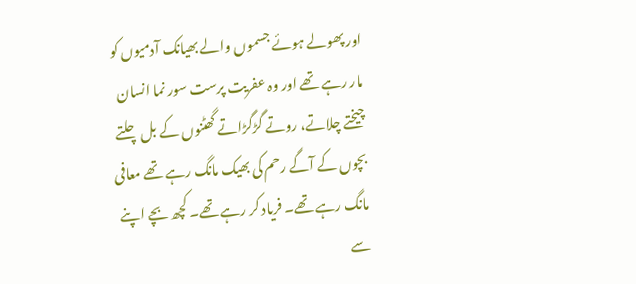اور پھولے ہوئے جسموں والے بھیانک آدمیوں کو مار رہے تھے اور وہ عفریت پرست سور نما انسان چیختے چلاتے، روتے گڑگڑاتے گھٹنوں کے بل چلتے بچوں کے آگے رحم کی بھیک مانگ رہے تھے معافی مانگ رہے تھے۔ فریاد کر رہے تھے۔ کچھ بچے اپنے سے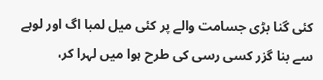کئی گنا بڑی جسامت والے پر کئی میل لمبا اگ اور لوہے سے بنا گزر کسی رسی کی طرح ہوا میں لہرا کر،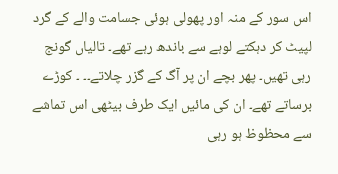اس سور کے منہ اور پھولی ہوئی جسامت والے کے گرد لپیٹ کر دہکتے لوہے سے باندھ رہے تھے۔ تالیاں گونج رہی تھیں۔ پھر بچے ان پر آگ کے گزر چلاتے۔۔ ۔ کوڑے برساتے تھے۔ ان کی مائیں ایک طرف بیٹھی اس تماشے سے محظوظ ہو رہی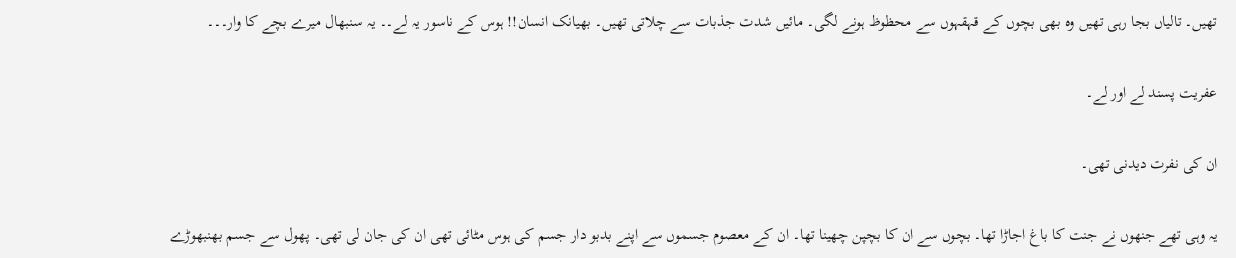تھیں۔ تالیاں بجا رہی تھیں وہ بھی بچوں کے قہقہوں سے محظوظ ہونے لگی۔ مائیں شدت جذبات سے چلاتی تھیں۔ بھیانک انسان!! ہوس کے ناسور یہ لے۔۔ یہ سنبھال میرے بچے کا وار۔۔۔

عفریت پسند لے اور لے۔

ان کی نفرت دیدنی تھی۔

یہ وہی تھے جنھوں نے جنت کا باغ اجاڑا تھا۔ بچوں سے ان کا بچپن چھینا تھا۔ ان کے معصوم جسموں سے اپنے بدبو دار جسم کی ہوس مٹائی تھی ان کی جان لی تھی۔ پھول سے جسم بھنبھوڑے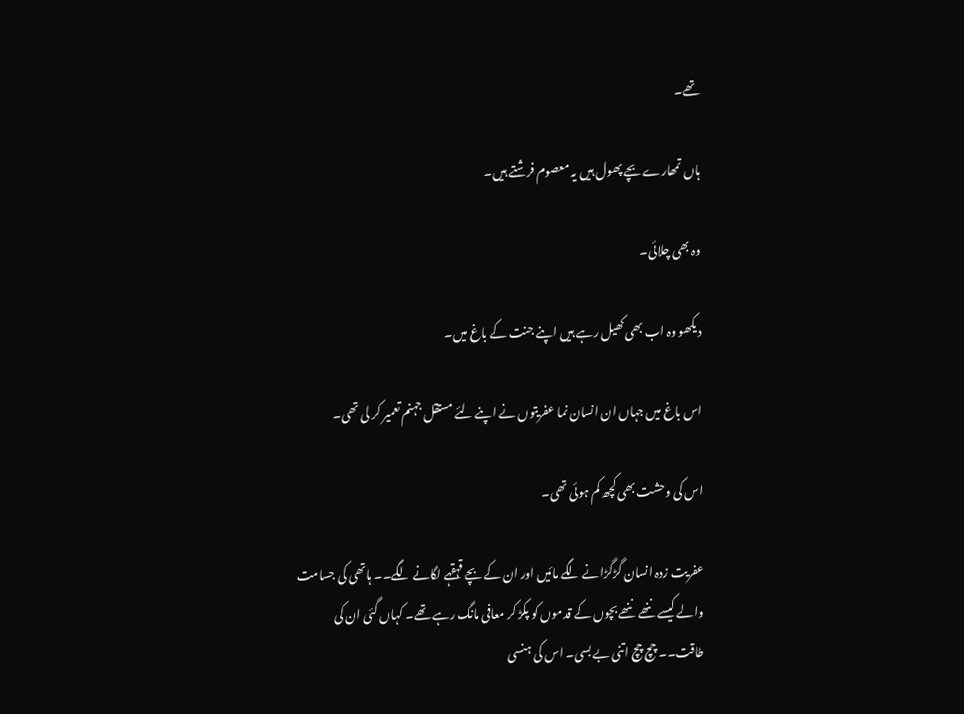تھے۔

ہاں تمھارے بچے پھول ہیں یہ معصوم فرشتے ہیں۔

وہ بھی چلائی۔

دیکھو وہ اب بھی کھیل رہے ہیں اپنے جنت کے باغ میں۔

اس باغ میں جہاں ان انسان نما عفریتوں نے اپنے لئے مستقل جہنم تعمیر کر لی تھی۔

اس کی وحشت بھی کچھ کم ہوئی تھی۔

عفریت زدہ انسان گڑگڑانے لگے مائیں اور ان کے بچے قہقہے لگانے لگے۔۔ ہاتھی کی جسامت والے کیسے ننھے ننھے بچوں کے قدموں کو پکڑ کر معافی مانگ رہے تھے۔ کہاں گئی ان کی طاقت۔۔ چچ چچ اتنی بے بسی۔ اس کی ہنسی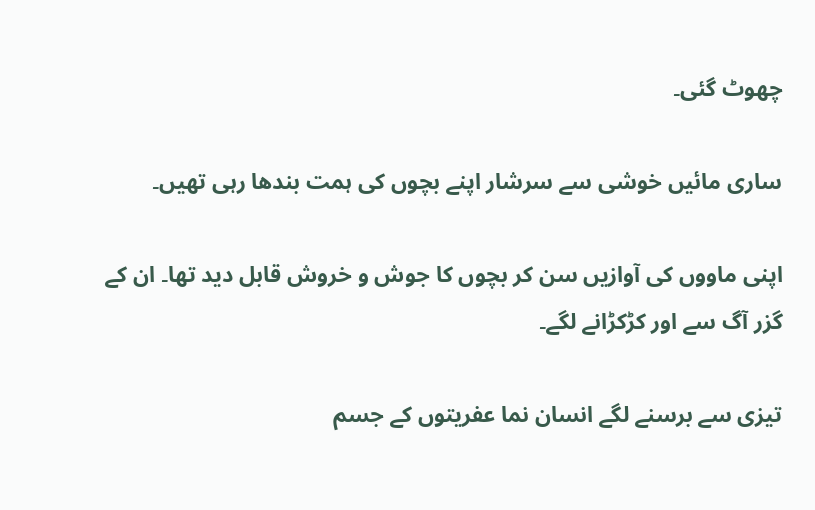چھوٹ گئی۔

ساری مائیں خوشی سے سرشار اپنے بچوں کی ہمت بندھا رہی تھیں۔

اپنی ماووں کی آوازیں سن کر بچوں کا جوش و خروش قابل دید تھا۔ ان کے گزر آگ سے اور کڑکڑانے لگے۔

تیزی سے برسنے لگے انسان نما عفریتوں کے جسم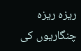ریزہ ریزہ چنگاریوں کی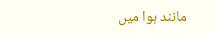مانند ہوا میں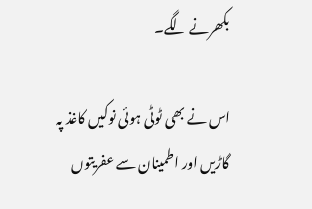بکھرنے لگے۔

اس نے بھی ٹوٹی ہوئی نوکیں کاغذ پہ گاڑیں اور اطمینان سے عفریتوں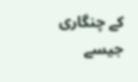کے چنگاری جیسے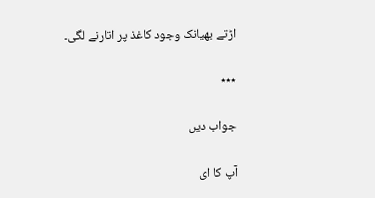اڑتے بھیانک وجود کاغذ پر اتارنے لگی۔

٭٭٭

جواب دیں

آپ کا ای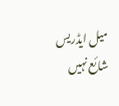میل ایڈریس شائع نہیں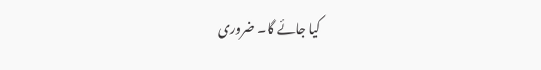کیا جائے گا۔ ضروری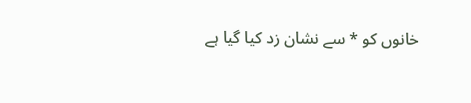خانوں کو * سے نشان زد کیا گیا ہے